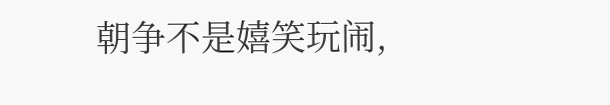朝争不是嬉笑玩闹,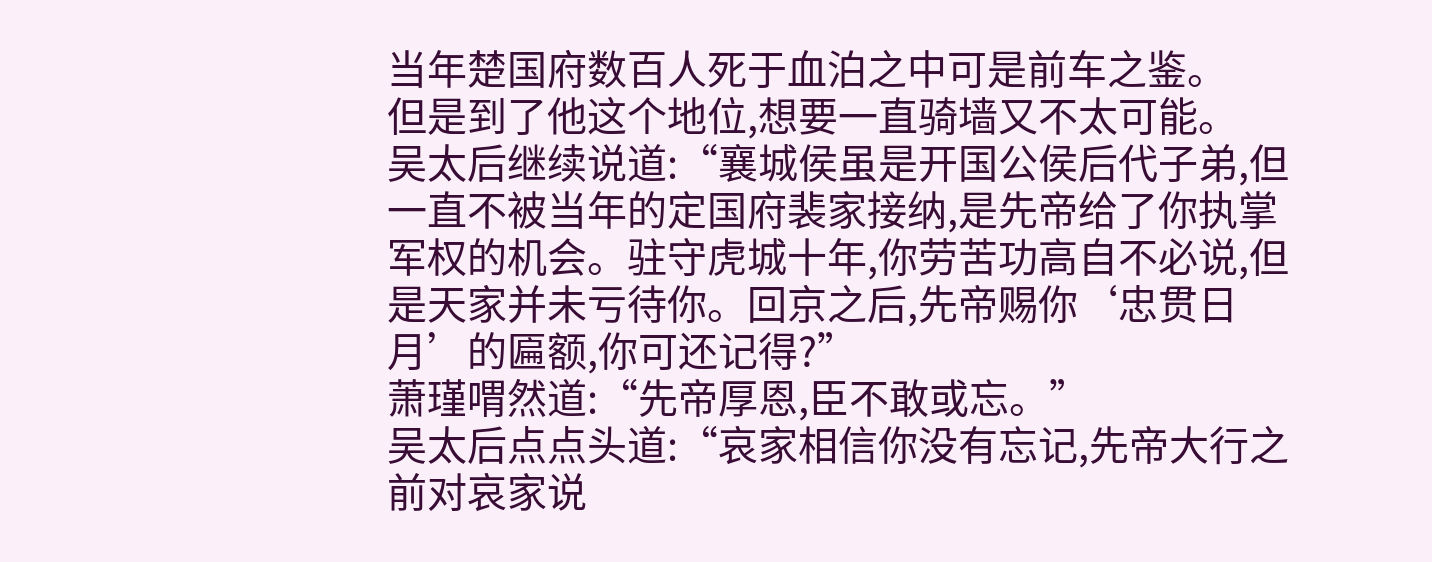当年楚国府数百人死于血泊之中可是前车之鉴。
但是到了他这个地位,想要一直骑墙又不太可能。
吴太后继续说道:“襄城侯虽是开国公侯后代子弟,但一直不被当年的定国府裴家接纳,是先帝给了你执掌军权的机会。驻守虎城十年,你劳苦功高自不必说,但是天家并未亏待你。回京之后,先帝赐你‘忠贯日月’的匾额,你可还记得?”
萧瑾喟然道:“先帝厚恩,臣不敢或忘。”
吴太后点点头道:“哀家相信你没有忘记,先帝大行之前对哀家说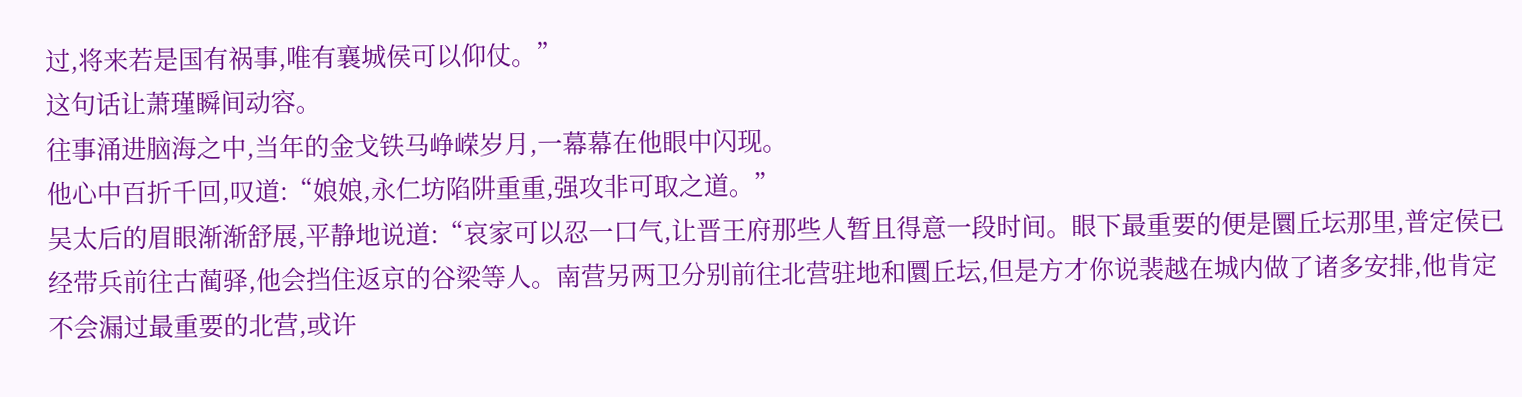过,将来若是国有祸事,唯有襄城侯可以仰仗。”
这句话让萧瑾瞬间动容。
往事涌进脑海之中,当年的金戈铁马峥嵘岁月,一幕幕在他眼中闪现。
他心中百折千回,叹道:“娘娘,永仁坊陷阱重重,强攻非可取之道。”
吴太后的眉眼渐渐舒展,平静地说道:“哀家可以忍一口气,让晋王府那些人暂且得意一段时间。眼下最重要的便是圜丘坛那里,普定侯已经带兵前往古蔺驿,他会挡住返京的谷梁等人。南营另两卫分别前往北营驻地和圜丘坛,但是方才你说裴越在城内做了诸多安排,他肯定不会漏过最重要的北营,或许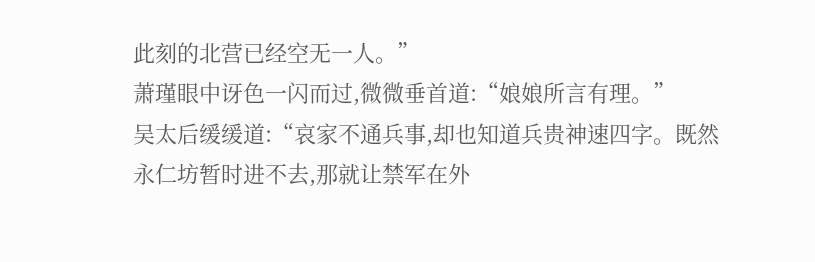此刻的北营已经空无一人。”
萧瑾眼中讶色一闪而过,微微垂首道:“娘娘所言有理。”
吴太后缓缓道:“哀家不通兵事,却也知道兵贵神速四字。既然永仁坊暂时进不去,那就让禁军在外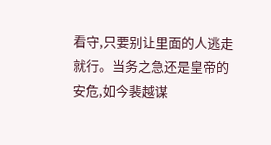看守,只要别让里面的人逃走就行。当务之急还是皇帝的安危,如今裴越谋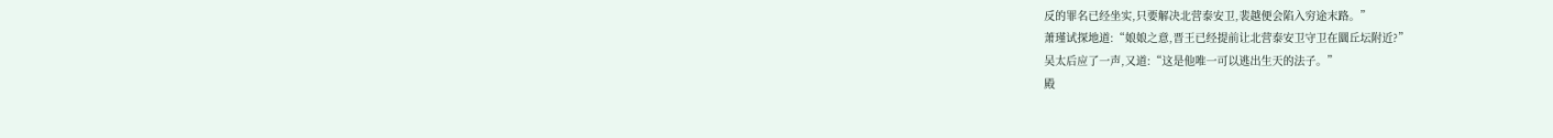反的罪名已经坐实,只要解决北营泰安卫,裴越便会陷入穷途末路。”
萧瑾试探地道:“娘娘之意,晋王已经提前让北营泰安卫守卫在圜丘坛附近?”
吴太后应了一声,又道:“这是他唯一可以逃出生天的法子。”
殿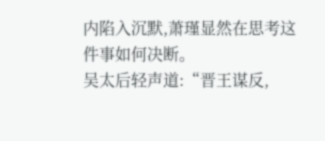内陷入沉默,萧瑾显然在思考这件事如何决断。
吴太后轻声道:“晋王谋反,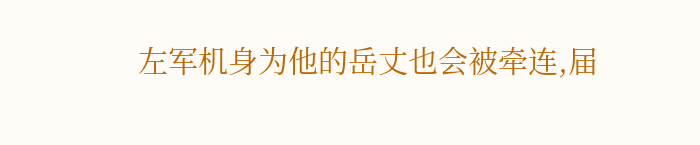左军机身为他的岳丈也会被牵连,届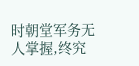时朝堂军务无人掌握,终究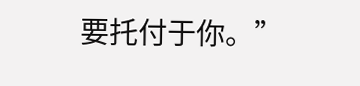要托付于你。”